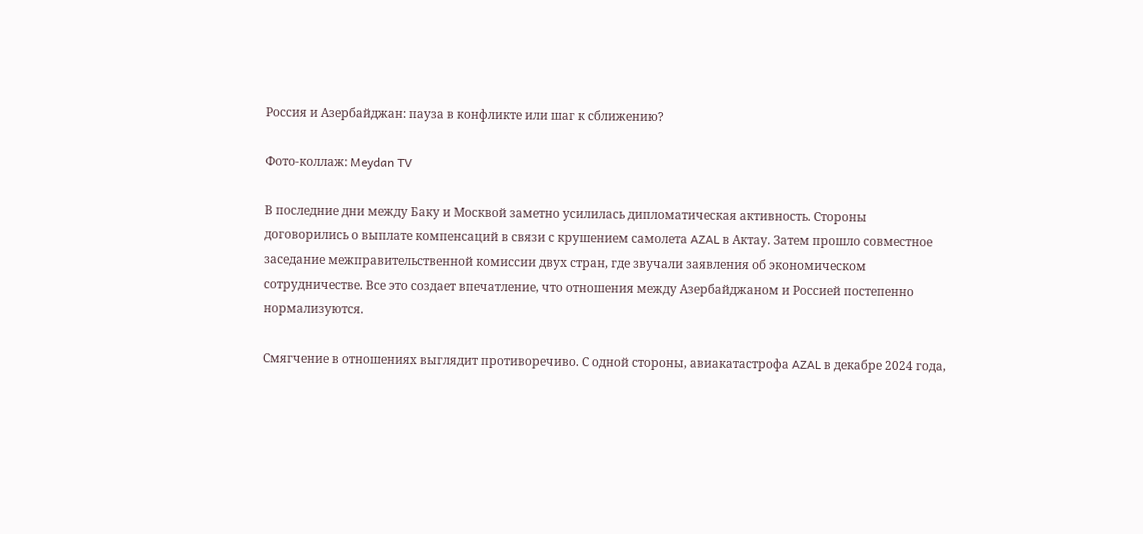Россия и Азербайджан: пауза в конфликте или шаг к сближению?

Фото-коллаж: Meydan TV

В последние дни между Баку и Москвой заметно усилилась дипломатическая активность. Стороны договорились о выплате компенсаций в связи с крушением самолета AZAL в Актау. Затем прошло совместное заседание межправительственной комиссии двух стран, где звучали заявления об экономическом сотрудничестве. Все это создает впечатление, что отношения между Азербайджаном и Россией постепенно нормализуются.

Смягчение в отношениях выглядит противоречиво. С одной стороны, авиакатастрофа AZAL в декабре 2024 года,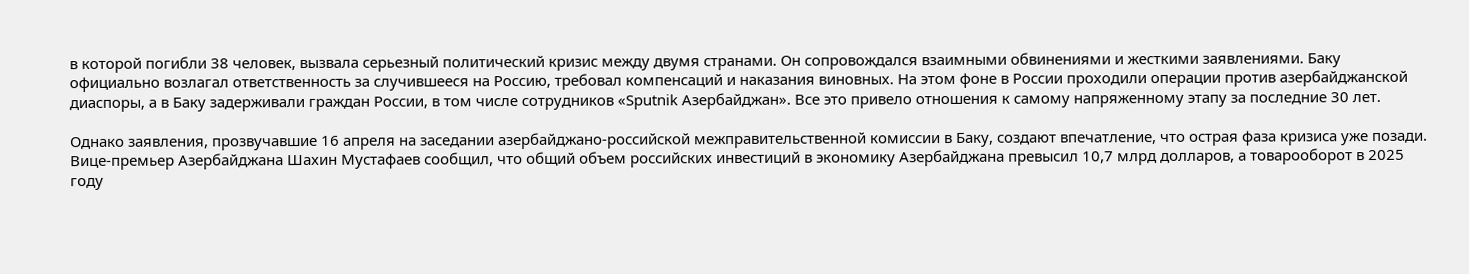в которой погибли 38 человек, вызвала серьезный политический кризис между двумя странами. Он сопровождался взаимными обвинениями и жесткими заявлениями. Баку официально возлагал ответственность за случившееся на Россию, требовал компенсаций и наказания виновных. На этом фоне в России проходили операции против азербайджанской диаспоры, а в Баку задерживали граждан России, в том числе сотрудников «Sputnik Азербайджан». Все это привело отношения к самому напряженному этапу за последние 30 лет.

Однако заявления, прозвучавшие 16 апреля на заседании азербайджано-российской межправительственной комиссии в Баку, создают впечатление, что острая фаза кризиса уже позади. Вице-премьер Азербайджана Шахин Мустафаев сообщил, что общий объем российских инвестиций в экономику Азербайджана превысил 10,7 млрд долларов, а товарооборот в 2025 году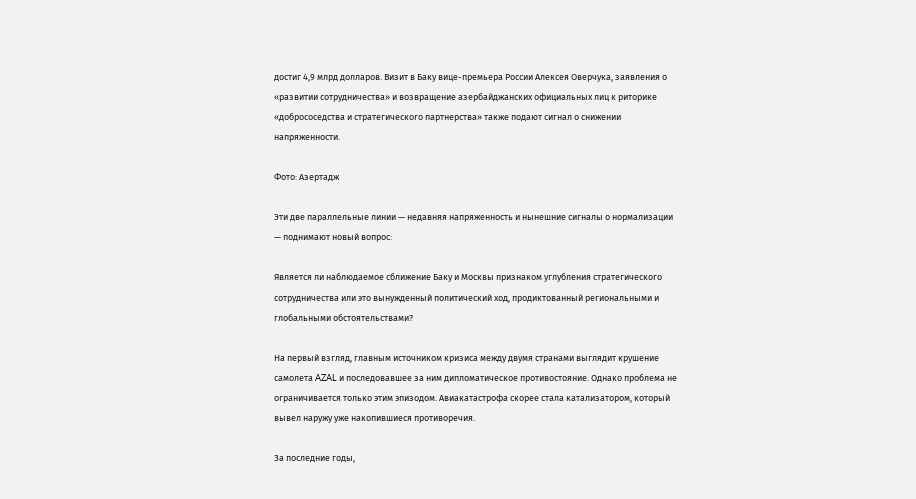достиг 4,9 млрд долларов. Визит в Баку вице-премьера России Алексея Оверчука, заявления о «развитии сотрудничества» и возвращение азербайджанских официальных лиц к риторике «добрососедства и стратегического партнерства» также подают сигнал о снижении напряженности.

Фото: Азертадж

Эти две параллельные линии — недавняя напряженность и нынешние сигналы о нормализации — поднимают новый вопрос:

Является ли наблюдаемое сближение Баку и Москвы признаком углубления стратегического сотрудничества или это вынужденный политический ход, продиктованный региональными и глобальными обстоятельствами?

На первый взгляд, главным источником кризиса между двумя странами выглядит крушение самолета AZAL и последовавшее за ним дипломатическое противостояние. Однако проблема не ограничивается только этим эпизодом. Авиакатастрофа скорее стала катализатором, который вывел наружу уже накопившиеся противоречия.

За последние годы,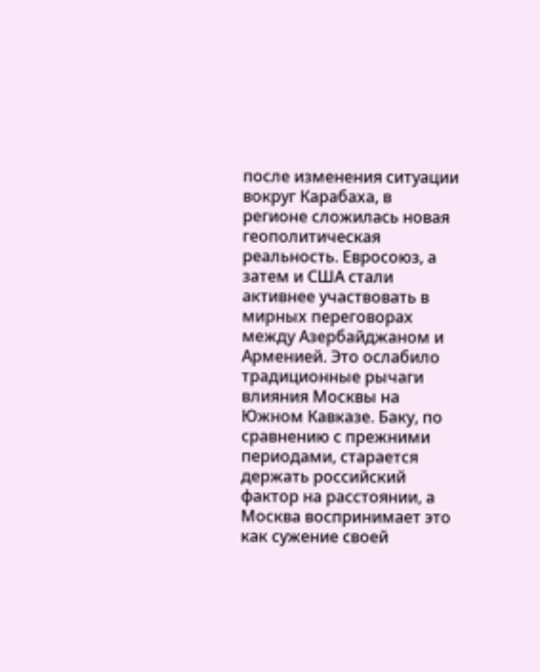после изменения ситуации вокруг Карабаха, в регионе сложилась новая геополитическая реальность. Евросоюз, а затем и США стали активнее участвовать в мирных переговорах между Азербайджаном и Арменией. Это ослабило традиционные рычаги влияния Москвы на Южном Кавказе. Баку, по сравнению с прежними периодами, старается держать российский фактор на расстоянии, а Москва воспринимает это как сужение своей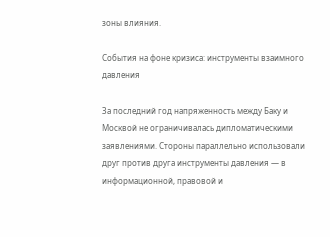зоны влияния.

События на фоне кризиса: инструменты взаимного давления

За последний год напряженность между Баку и Москвой не ограничивалась дипломатическими заявлениями. Стороны параллельно использовали друг против друга инструменты давления — в информационной, правовой и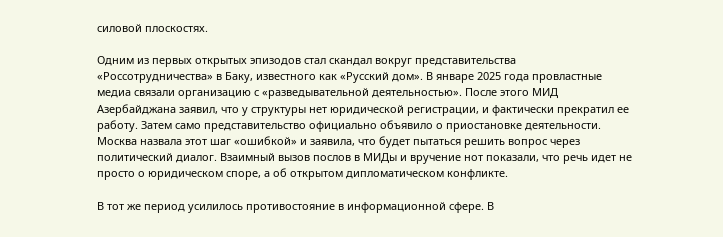силовой плоскостях.

Одним из первых открытых эпизодов стал скандал вокруг представительства «Россотрудничества» в Баку, известного как «Русский дом». В январе 2025 года провластные медиа связали организацию с «разведывательной деятельностью». После этого МИД Азербайджана заявил, что у структуры нет юридической регистрации, и фактически прекратил ее работу. Затем само представительство официально объявило о приостановке деятельности. Москва назвала этот шаг «ошибкой» и заявила, что будет пытаться решить вопрос через политический диалог. Взаимный вызов послов в МИДы и вручение нот показали, что речь идет не просто о юридическом споре, а об открытом дипломатическом конфликте.

В тот же период усилилось противостояние в информационной сфере. В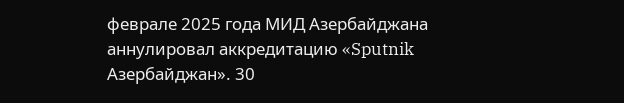феврале 2025 года МИД Азербайджана аннулировал аккредитацию «Sputnik Азербайджан». 30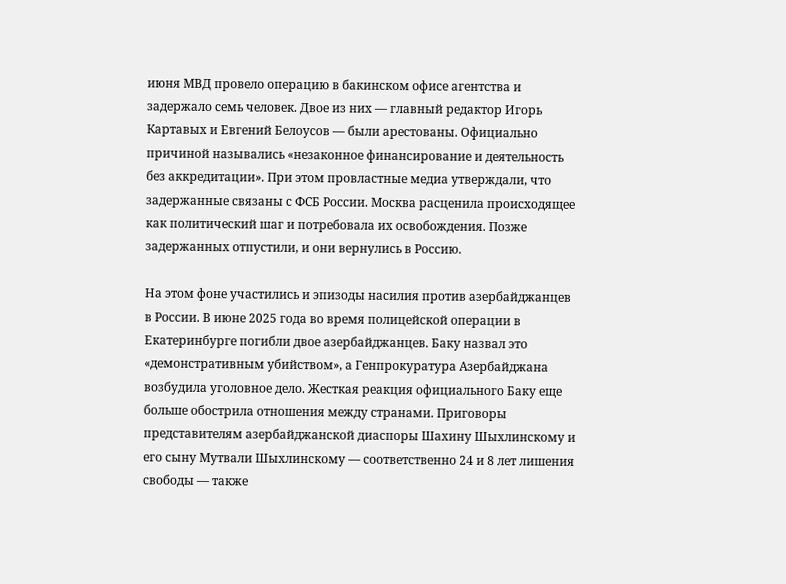июня МВД провело операцию в бакинском офисе агентства и задержало семь человек. Двое из них — главный редактор Игорь Картавых и Евгений Белоусов — были арестованы. Официально причиной назывались «незаконное финансирование и деятельность без аккредитации». При этом провластные медиа утверждали, что задержанные связаны с ФСБ России. Москва расценила происходящее как политический шаг и потребовала их освобождения. Позже задержанных отпустили, и они вернулись в Россию.

На этом фоне участились и эпизоды насилия против азербайджанцев в России. В июне 2025 года во время полицейской операции в Екатеринбурге погибли двое азербайджанцев. Баку назвал это «демонстративным убийством», а Генпрокуратура Азербайджана возбудила уголовное дело. Жесткая реакция официального Баку еще больше обострила отношения между странами. Приговоры представителям азербайджанской диаспоры Шахину Шыхлинскому и его сыну Мутвали Шыхлинскому — соответственно 24 и 8 лет лишения свободы — также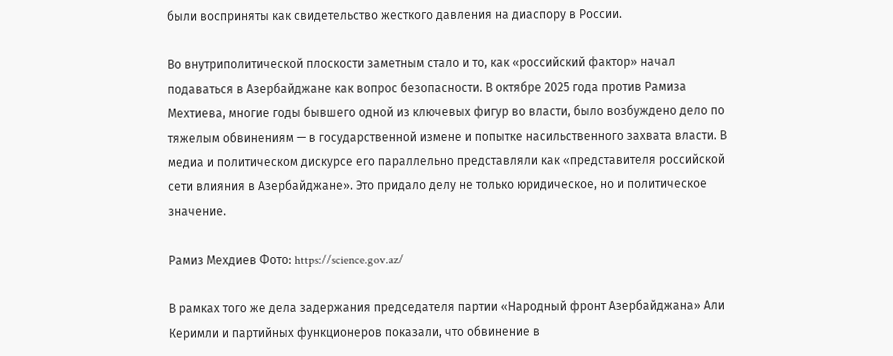были восприняты как свидетельство жесткого давления на диаспору в России.

Во внутриполитической плоскости заметным стало и то, как «российский фактор» начал подаваться в Азербайджане как вопрос безопасности. В октябре 2025 года против Рамиза Мехтиева, многие годы бывшего одной из ключевых фигур во власти, было возбуждено дело по тяжелым обвинениям — в государственной измене и попытке насильственного захвата власти. В медиа и политическом дискурсе его параллельно представляли как «представителя российской сети влияния в Азербайджане». Это придало делу не только юридическое, но и политическое значение.

Рамиз Мехдиев Фото: https://science.gov.az/

В рамках того же дела задержания председателя партии «Народный фронт Азербайджана» Али Керимли и партийных функционеров показали, что обвинение в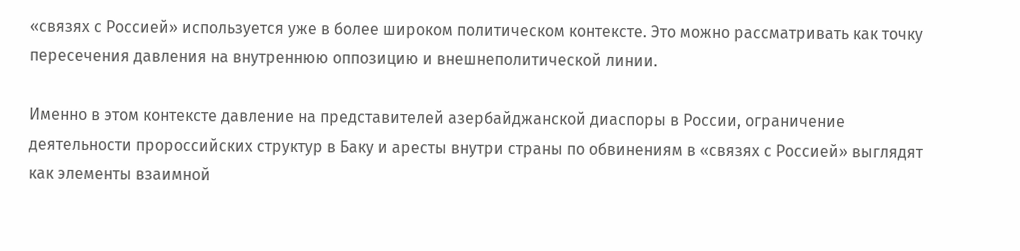«связях с Россией» используется уже в более широком политическом контексте. Это можно рассматривать как точку пересечения давления на внутреннюю оппозицию и внешнеполитической линии.

Именно в этом контексте давление на представителей азербайджанской диаспоры в России, ограничение деятельности пророссийских структур в Баку и аресты внутри страны по обвинениям в «связях с Россией» выглядят как элементы взаимной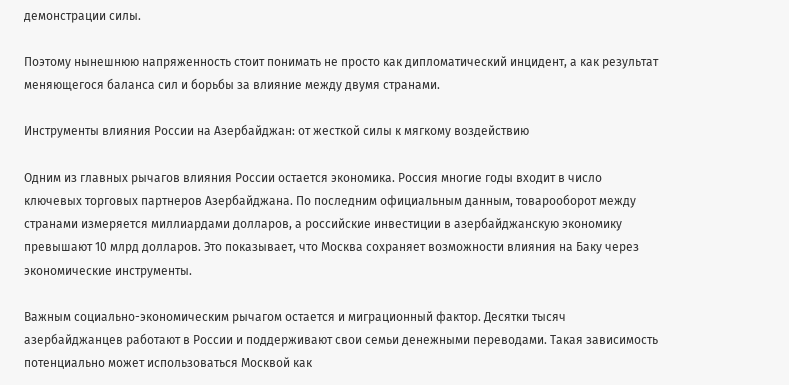демонстрации силы.

Поэтому нынешнюю напряженность стоит понимать не просто как дипломатический инцидент, а как результат меняющегося баланса сил и борьбы за влияние между двумя странами.

Инструменты влияния России на Азербайджан: от жесткой силы к мягкому воздействию

Одним из главных рычагов влияния России остается экономика. Россия многие годы входит в число ключевых торговых партнеров Азербайджана. По последним официальным данным, товарооборот между странами измеряется миллиардами долларов, а российские инвестиции в азербайджанскую экономику превышают 10 млрд долларов. Это показывает, что Москва сохраняет возможности влияния на Баку через экономические инструменты.

Важным социально-экономическим рычагом остается и миграционный фактор. Десятки тысяч азербайджанцев работают в России и поддерживают свои семьи денежными переводами. Такая зависимость потенциально может использоваться Москвой как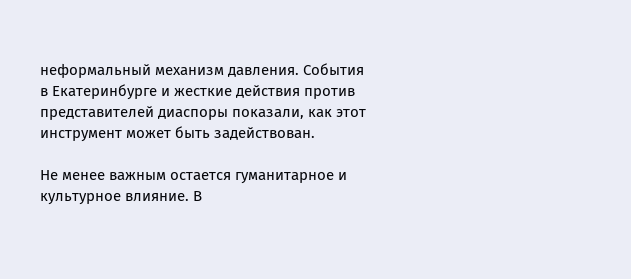неформальный механизм давления. События в Екатеринбурге и жесткие действия против представителей диаспоры показали, как этот инструмент может быть задействован.

Не менее важным остается гуманитарное и культурное влияние. В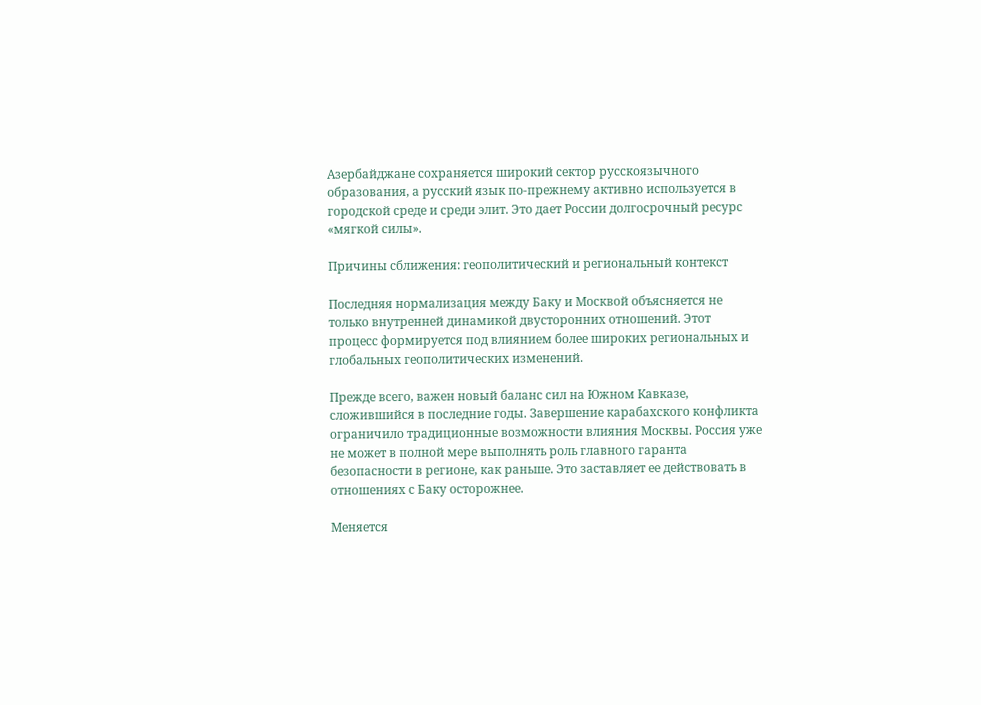Азербайджане сохраняется широкий сектор русскоязычного образования, а русский язык по-прежнему активно используется в городской среде и среди элит. Это дает России долгосрочный ресурс «мягкой силы».

Причины сближения: геополитический и региональный контекст

Последняя нормализация между Баку и Москвой объясняется не только внутренней динамикой двусторонних отношений. Этот процесс формируется под влиянием более широких региональных и глобальных геополитических изменений.

Прежде всего, важен новый баланс сил на Южном Кавказе, сложившийся в последние годы. Завершение карабахского конфликта ограничило традиционные возможности влияния Москвы. Россия уже не может в полной мере выполнять роль главного гаранта безопасности в регионе, как раньше. Это заставляет ее действовать в отношениях с Баку осторожнее.

Меняется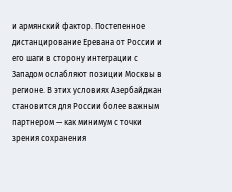и армянский фактор. Постепенное дистанцирование Еревана от России и его шаги в сторону интеграции с Западом ослабляют позиции Москвы в регионе. В этих условиях Азербайджан становится для России более важным партнером — как минимум с точки зрения сохранения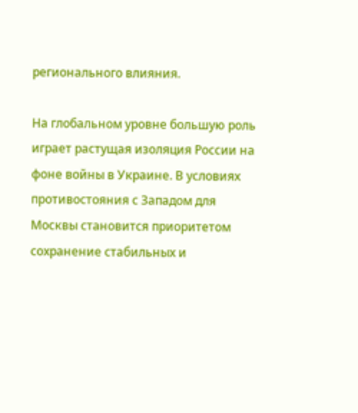регионального влияния.

На глобальном уровне большую роль играет растущая изоляция России на фоне войны в Украине. В условиях противостояния с Западом для Москвы становится приоритетом сохранение стабильных и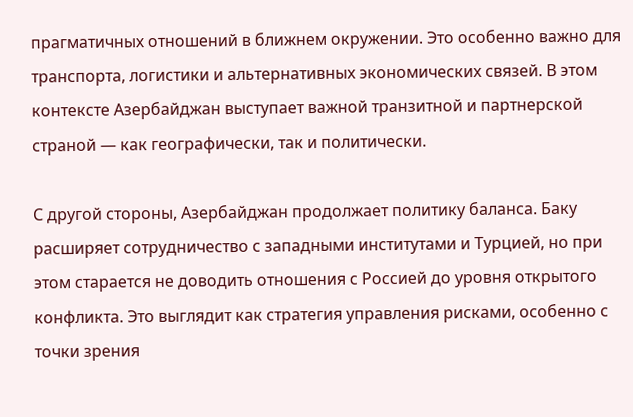прагматичных отношений в ближнем окружении. Это особенно важно для транспорта, логистики и альтернативных экономических связей. В этом контексте Азербайджан выступает важной транзитной и партнерской страной — как географически, так и политически.

С другой стороны, Азербайджан продолжает политику баланса. Баку расширяет сотрудничество с западными институтами и Турцией, но при этом старается не доводить отношения с Россией до уровня открытого конфликта. Это выглядит как стратегия управления рисками, особенно с точки зрения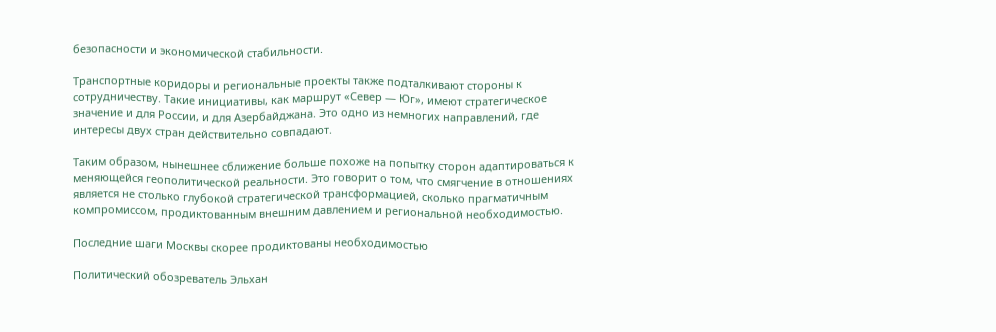безопасности и экономической стабильности.

Транспортные коридоры и региональные проекты также подталкивают стороны к сотрудничеству. Такие инициативы, как маршрут «Север — Юг», имеют стратегическое значение и для России, и для Азербайджана. Это одно из немногих направлений, где интересы двух стран действительно совпадают.

Таким образом, нынешнее сближение больше похоже на попытку сторон адаптироваться к меняющейся геополитической реальности. Это говорит о том, что смягчение в отношениях является не столько глубокой стратегической трансформацией, сколько прагматичным компромиссом, продиктованным внешним давлением и региональной необходимостью.

Последние шаги Москвы скорее продиктованы необходимостью

Политический обозреватель Эльхан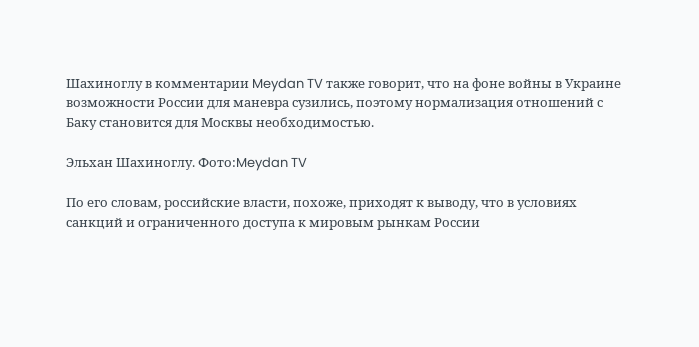Шахиноглу в комментарии Meydan TV также говорит, что на фоне войны в Украине возможности России для маневра сузились, поэтому нормализация отношений с Баку становится для Москвы необходимостью.

Эльхан Шахиноглу. Фото:Meydan TV

По его словам, российские власти, похоже, приходят к выводу, что в условиях санкций и ограниченного доступа к мировым рынкам России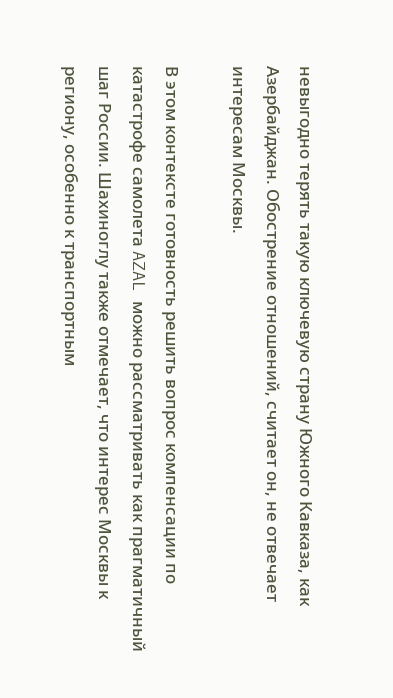невыгодно терять такую ключевую страну Южного Кавказа, как Азербайджан. Обострение отношений, считает он, не отвечает интересам Москвы.

В этом контексте готовность решить вопрос компенсации по катастрофе самолета AZAL можно рассматривать как прагматичный шаг России. Шахиноглу также отмечает, что интерес Москвы к региону, особенно к транспортным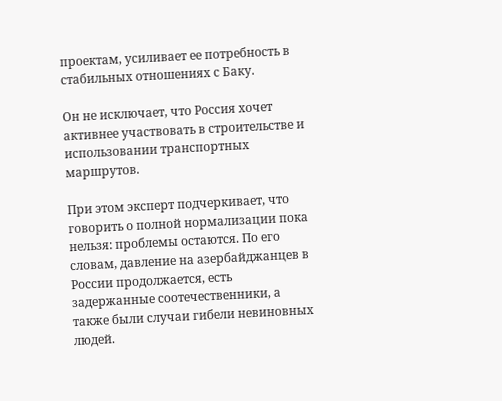проектам, усиливает ее потребность в стабильных отношениях с Баку.

Он не исключает, что Россия хочет активнее участвовать в строительстве и использовании транспортных маршрутов.

При этом эксперт подчеркивает, что говорить о полной нормализации пока нельзя: проблемы остаются. По его словам, давление на азербайджанцев в России продолжается, есть задержанные соотечественники, а также были случаи гибели невиновных людей.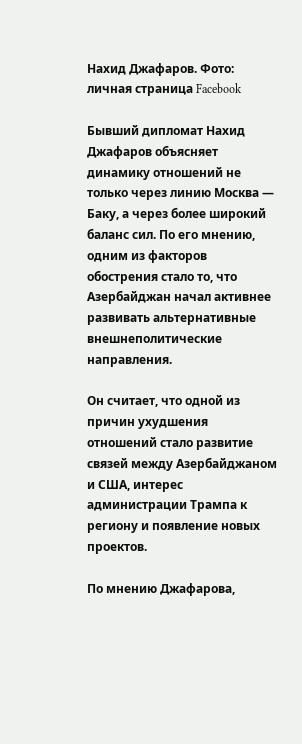Нахид Джафаров. Фото: личная страница Facebook

Бывший дипломат Нахид Джафаров объясняет динамику отношений не только через линию Москва — Баку, а через более широкий баланс сил. По его мнению, одним из факторов обострения стало то, что Азербайджан начал активнее развивать альтернативные внешнеполитические направления.

Он считает, что одной из причин ухудшения отношений стало развитие связей между Азербайджаном и США, интерес администрации Трампа к региону и появление новых проектов.

По мнению Джафарова,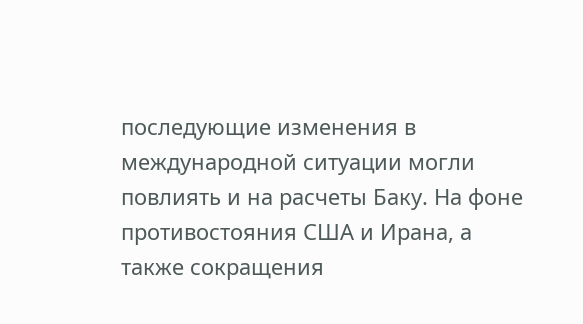последующие изменения в международной ситуации могли повлиять и на расчеты Баку. На фоне противостояния США и Ирана, а также сокращения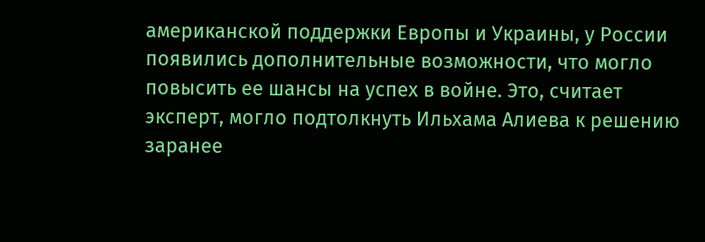американской поддержки Европы и Украины, у России появились дополнительные возможности, что могло повысить ее шансы на успех в войне. Это, считает эксперт, могло подтолкнуть Ильхама Алиева к решению заранее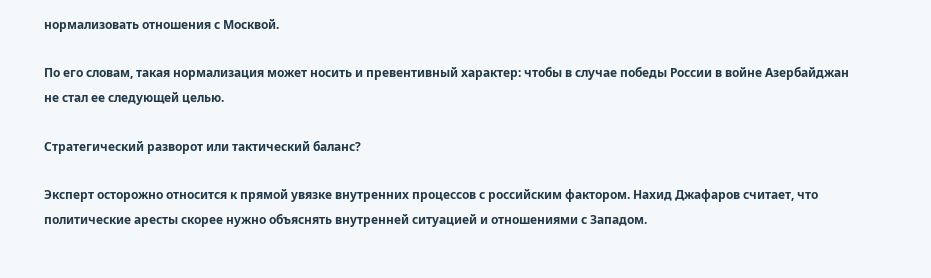нормализовать отношения с Москвой.

По его словам, такая нормализация может носить и превентивный характер: чтобы в случае победы России в войне Азербайджан не стал ее следующей целью.

Стратегический разворот или тактический баланс?

Эксперт осторожно относится к прямой увязке внутренних процессов с российским фактором. Нахид Джафаров считает, что политические аресты скорее нужно объяснять внутренней ситуацией и отношениями с Западом.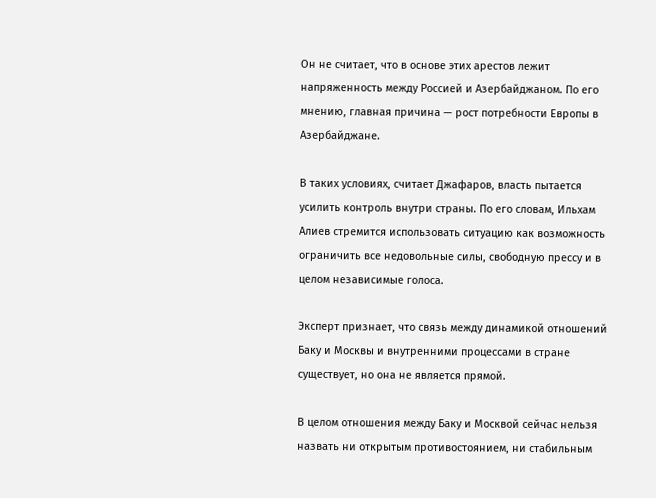Он не считает, что в основе этих арестов лежит напряженность между Россией и Азербайджаном. По его мнению, главная причина — рост потребности Европы в Азербайджане.

В таких условиях, считает Джафаров, власть пытается усилить контроль внутри страны. По его словам, Ильхам Алиев стремится использовать ситуацию как возможность ограничить все недовольные силы, свободную прессу и в целом независимые голоса.

Эксперт признает, что связь между динамикой отношений Баку и Москвы и внутренними процессами в стране существует, но она не является прямой.

В целом отношения между Баку и Москвой сейчас нельзя назвать ни открытым противостоянием, ни стабильным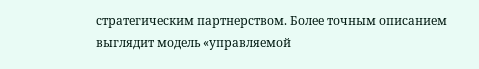стратегическим партнерством. Более точным описанием выглядит модель «управляемой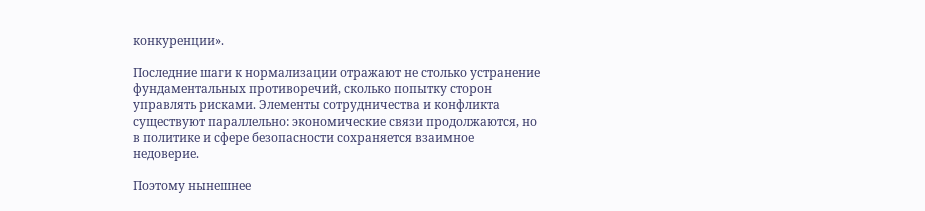конкуренции».

Последние шаги к нормализации отражают не столько устранение фундаментальных противоречий, сколько попытку сторон управлять рисками. Элементы сотрудничества и конфликта существуют параллельно: экономические связи продолжаются, но в политике и сфере безопасности сохраняется взаимное недоверие.

Поэтому нынешнее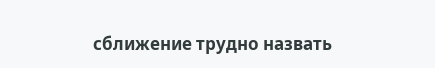сближение трудно назвать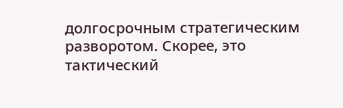долгосрочным стратегическим разворотом. Скорее, это тактический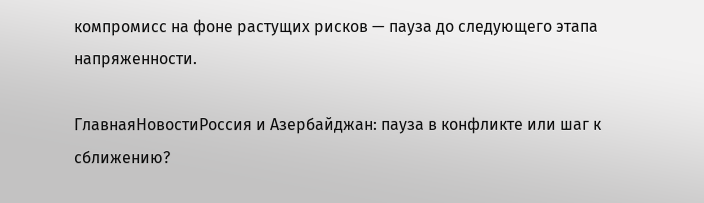компромисс на фоне растущих рисков — пауза до следующего этапа напряженности.

ГлавнаяНовостиРоссия и Азербайджан: пауза в конфликте или шаг к сближению?